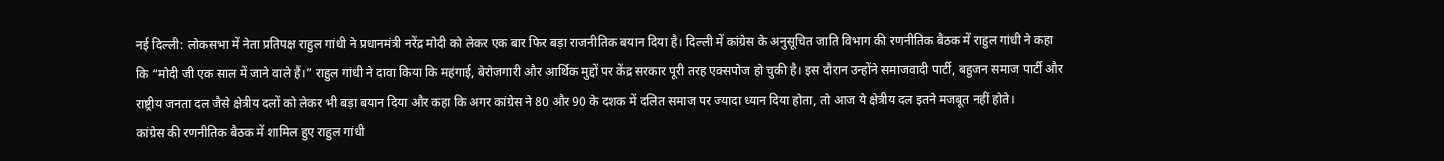नई दिल्ली: लोकसभा में नेता प्रतिपक्ष राहुल गांधी ने प्रधानमंत्री नरेंद्र मोदी को लेकर एक बार फिर बड़ा राजनीतिक बयान दिया है। दिल्ली में कांग्रेस के अनुसूचित जाति विभाग की रणनीतिक बैठक में राहुल गांधी ने कहा कि “मोदी जी एक साल में जाने वाले हैं।” राहुल गांधी ने दावा किया कि महंगाई, बेरोजगारी और आर्थिक मुद्दों पर केंद्र सरकार पूरी तरह एक्सपोज हो चुकी है। इस दौरान उन्होंने समाजवादी पार्टी, बहुजन समाज पार्टी और राष्ट्रीय जनता दल जैसे क्षेत्रीय दलों को लेकर भी बड़ा बयान दिया और कहा कि अगर कांग्रेस ने 80 और 90 के दशक में दलित समाज पर ज्यादा ध्यान दिया होता, तो आज ये क्षेत्रीय दल इतने मजबूत नहीं होते।
कांग्रेस की रणनीतिक बैठक में शामिल हुए राहुल गांधी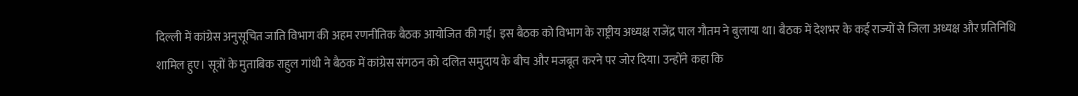दिल्ली में कांग्रेस अनुसूचित जाति विभाग की अहम रणनीतिक बैठक आयोजित की गई। इस बैठक को विभाग के राष्ट्रीय अध्यक्ष राजेंद्र पाल गौतम ने बुलाया था। बैठक में देशभर के कई राज्यों से जिला अध्यक्ष और प्रतिनिधि शामिल हुए। सूत्रों के मुताबिक राहुल गांधी ने बैठक में कांग्रेस संगठन को दलित समुदाय के बीच और मजबूत करने पर जोर दिया। उन्होंने कहा कि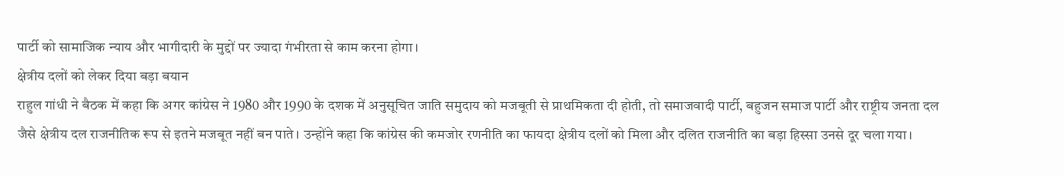पार्टी को सामाजिक न्याय और भागीदारी के मुद्दों पर ज्यादा गंभीरता से काम करना होगा।
क्षेत्रीय दलों को लेकर दिया बड़ा बयान
राहुल गांधी ने बैठक में कहा कि अगर कांग्रेस ने 1980 और 1990 के दशक में अनुसूचित जाति समुदाय को मजबूती से प्राथमिकता दी होती, तो समाजवादी पार्टी, बहुजन समाज पार्टी और राष्ट्रीय जनता दल जैसे क्षेत्रीय दल राजनीतिक रूप से इतने मजबूत नहीं बन पाते। उन्होंने कहा कि कांग्रेस की कमजोर रणनीति का फायदा क्षेत्रीय दलों को मिला और दलित राजनीति का बड़ा हिस्सा उनसे दूर चला गया।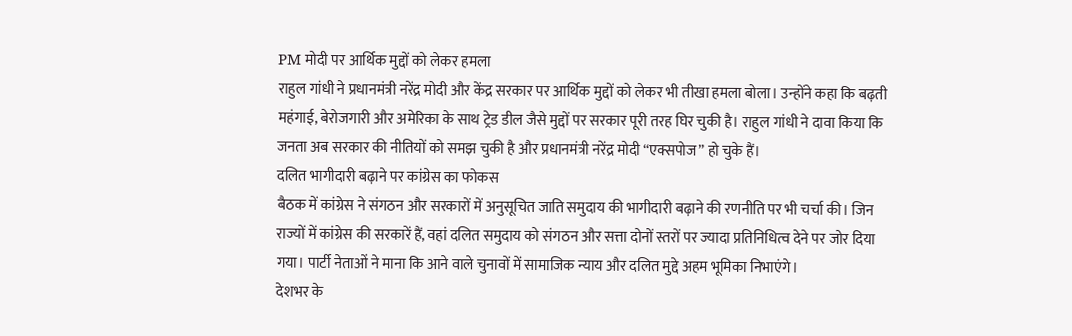PM मोदी पर आर्थिक मुद्दों को लेकर हमला
राहुल गांधी ने प्रधानमंत्री नरेंद्र मोदी और केंद्र सरकार पर आर्थिक मुद्दों को लेकर भी तीखा हमला बोला। उन्होंने कहा कि बढ़ती महंगाई, बेरोजगारी और अमेरिका के साथ ट्रेड डील जैसे मुद्दों पर सरकार पूरी तरह घिर चुकी है। राहुल गांधी ने दावा किया कि जनता अब सरकार की नीतियों को समझ चुकी है और प्रधानमंत्री नरेंद्र मोदी “एक्सपोज” हो चुके हैं।
दलित भागीदारी बढ़ाने पर कांग्रेस का फोकस
बैठक में कांग्रेस ने संगठन और सरकारों में अनुसूचित जाति समुदाय की भागीदारी बढ़ाने की रणनीति पर भी चर्चा की। जिन राज्यों में कांग्रेस की सरकारें हैं, वहां दलित समुदाय को संगठन और सत्ता दोनों स्तरों पर ज्यादा प्रतिनिधित्व देने पर जोर दिया गया। पार्टी नेताओं ने माना कि आने वाले चुनावों में सामाजिक न्याय और दलित मुद्दे अहम भूमिका निभाएंगे।
देशभर के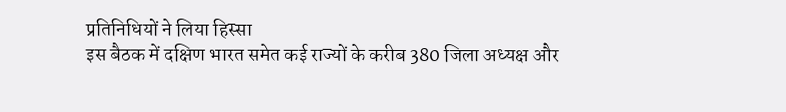प्रतिनिधियों ने लिया हिस्सा
इस बैठक में दक्षिण भारत समेत कई राज्यों के करीब 380 जिला अध्यक्ष और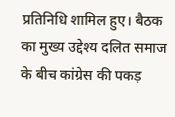प्रतिनिधि शामिल हुए। बैठक का मुख्य उद्देश्य दलित समाज के बीच कांग्रेस की पकड़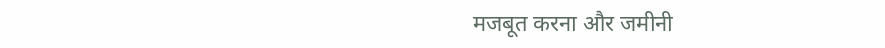मजबूत करना और जमीनी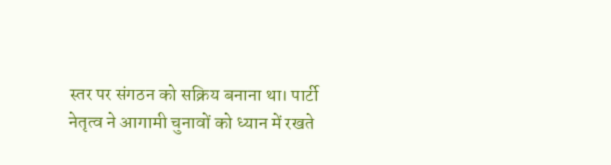स्तर पर संगठन को सक्रिय बनाना था। पार्टी नेतृत्व ने आगामी चुनावों को ध्यान में रखते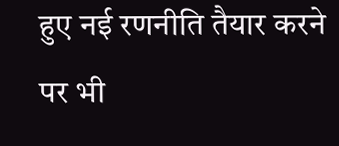हुए नई रणनीति तैयार करने पर भी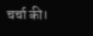चर्चा की।